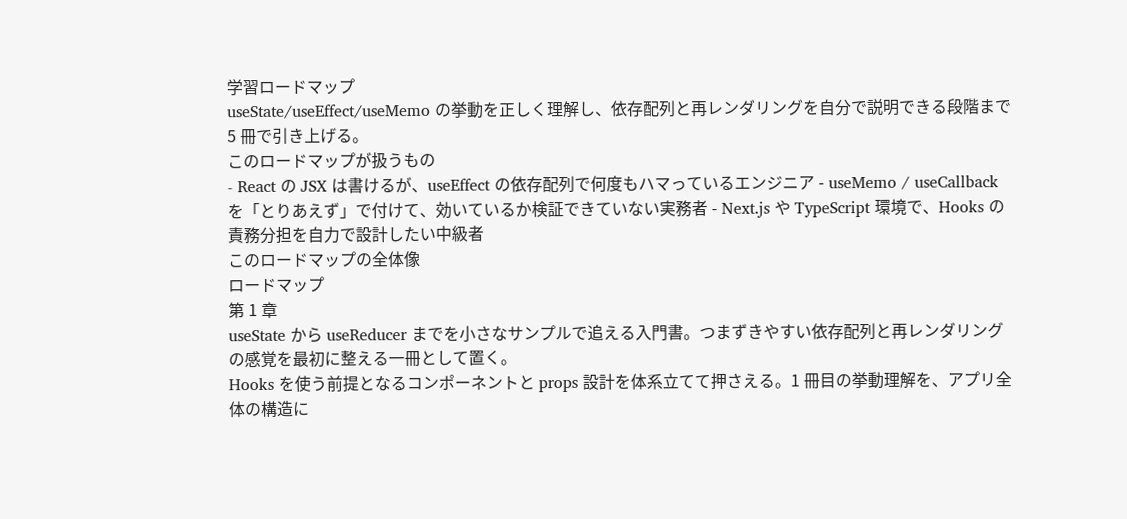学習ロードマップ
useState/useEffect/useMemo の挙動を正しく理解し、依存配列と再レンダリングを自分で説明できる段階まで 5 冊で引き上げる。
このロードマップが扱うもの
- React の JSX は書けるが、useEffect の依存配列で何度もハマっているエンジニア - useMemo / useCallback を「とりあえず」で付けて、効いているか検証できていない実務者 - Next.js や TypeScript 環境で、Hooks の責務分担を自力で設計したい中級者
このロードマップの全体像
ロードマップ
第 1 章
useState から useReducer までを小さなサンプルで追える入門書。つまずきやすい依存配列と再レンダリングの感覚を最初に整える一冊として置く。
Hooks を使う前提となるコンポーネントと props 設計を体系立てて押さえる。1 冊目の挙動理解を、アプリ全体の構造に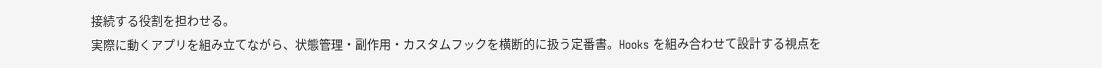接続する役割を担わせる。
実際に動くアプリを組み立てながら、状態管理・副作用・カスタムフックを横断的に扱う定番書。Hooks を組み合わせて設計する視点を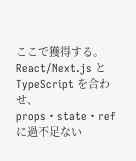ここで獲得する。
React/Next.js と TypeScript を合わせ、props・state・ref に過不足ない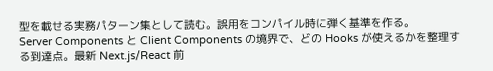型を載せる実務パターン集として読む。誤用をコンパイル時に弾く基準を作る。
Server Components と Client Components の境界で、どの Hooks が使えるかを整理する到達点。最新 Next.js/React 前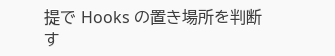提で Hooks の置き場所を判断す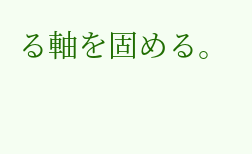る軸を固める。